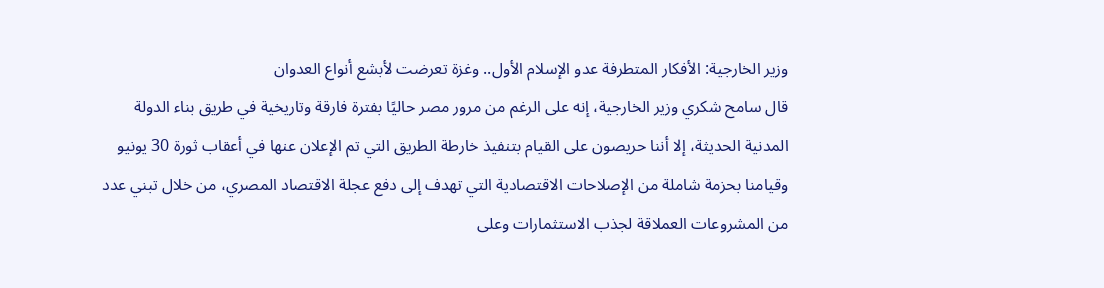وزير الخارجية: الأفكار المتطرفة عدو الإسلام الأول.. وغزة تعرضت لأبشع أنواع العدوان
قال سامح شكري وزير الخارجية، إنه على الرغم من مرور مصر حاليًا بفترة فارقة وتاريخية في طريق بناء الدولة المدنية الحديثة، إلا أننا حريصون على القيام بتنفيذ خارطة الطريق التي تم الإعلان عنها في أعقاب ثورة 30 يونيو وقيامنا بحزمة شاملة من الإصلاحات الاقتصادية التي تهدف إلى دفع عجلة الاقتصاد المصري، من خلال تبني عدد من المشروعات العملاقة لجذب الاستثمارات وعلى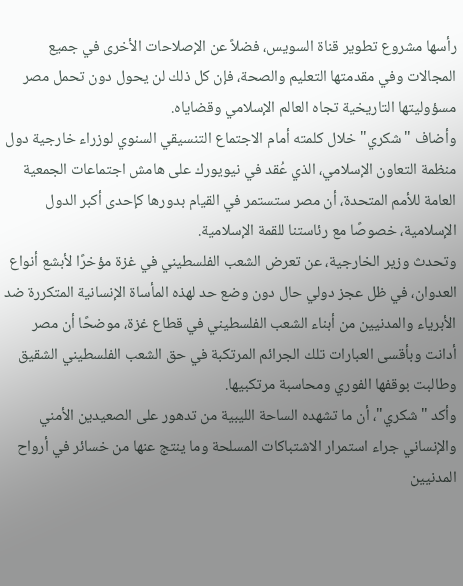رأسها مشروع تطوير قناة السويس، فضلاً عن الإصلاحات الأخرى في جميع المجالات وفي مقدمتها التعليم والصحة، فإن كل ذلك لن يحول دون تحمل مصر مسؤوليتها التاريخية تجاه العالم الإسلامي وقضاياه.
وأضاف "شكري" خلال كلمته أمام الاجتماع التنسيقي السنوي لوزراء خارجية دول منظمة التعاون الإسلامي، الذي عُقد في نيويورك على هامش اجتماعات الجمعية العامة للأمم المتحدة، أن مصر ستستمر في القيام بدورها كإحدى أكبر الدول الإسلامية، خصوصًا مع رئاستنا للقمة الإسلامية.
وتحدث وزير الخارجية، عن تعرض الشعب الفلسطيني في غزة مؤخرًا لأبشع أنواع العدوان، في ظل عجز دولي حال دون وضع حد لهذه المأساة الإنسانية المتكررة ضد الأبرياء والمدنيين من أبناء الشعب الفلسطيني في قطاع غزة، موضحًا أن مصر أدانت وبأقسى العبارات تلك الجرائم المرتكبة في حق الشعب الفلسطيني الشقيق وطالبت بوقفها الفوري ومحاسبة مرتكبيها.
وأكد "شكري"، أن ما تشهده الساحة الليبية من تدهور على الصعيدين الأمني والإنساني جراء استمرار الاشتباكات المسلحة وما ينتج عنها من خسائر في أرواح المدنيين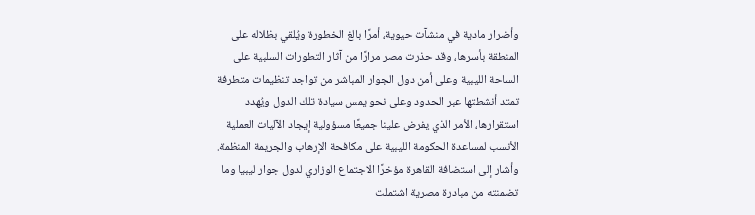وأضرار مادية في منشآت حيوية، أمرًا بالغ الخطورة ويُلقي بظلاله على المنطقة بأسرها، وقد حذرت مصر مرارًا من آثار التطورات السلبية على الساحة الليبية وعلى أمن دول الجوار المباشر من تواجد تنظيمات متطرفة تمتد أنشطتها عبر الحدود وعلى نحو يمس سيادة تلك الدول ويُهدد استقرارها، الأمر الذي يفرض علينا جميعًا مسؤولية إيجاد الآليات العملية الأنسب لمساعدة الحكومة الليبية على مكافحة الإرهاب والجريمة المنظمة.
وأشار إلى استضافة القاهرة مؤخرًا الاجتماع الوزاري لدول جوار ليبيا وما تضمنته من مبادرة مصرية اشتملت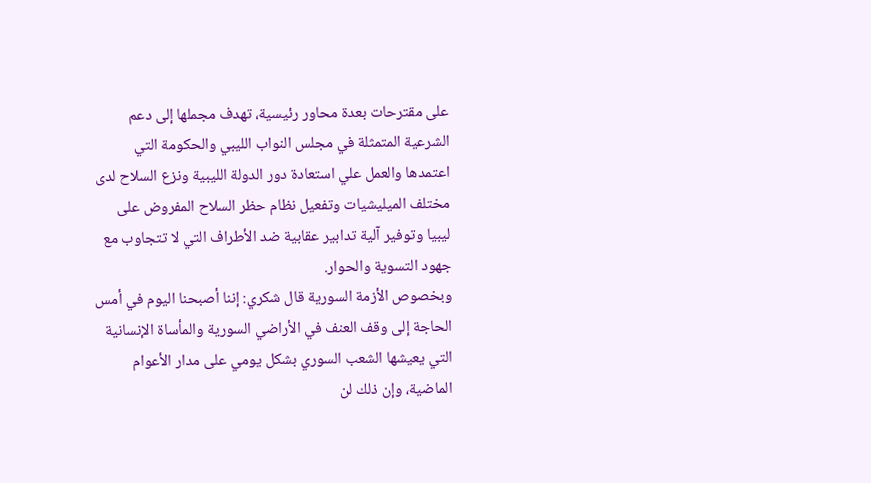على مقترحات بعدة محاور رئيسية، تهدف مجملها إلى دعم الشرعية المتمثلة في مجلس النواب الليبي والحكومة التي اعتمدها والعمل علي استعادة دور الدولة الليبية ونزع السلاح لدى مختلف الميليشيات وتفعيل نظام حظر السلاح المفروض على ليبيا وتوفير آلية تدابير عقابية ضد الأطراف التي لا تتجاوب مع جهود التسوية والحوار.
وبخصوص الأزمة السورية قال شكري: إننا أصبحنا اليوم في أمس الحاجة إلى وقف العنف في الأراضي السورية والمأساة الإنسانية التي يعيشها الشعب السوري بشكل يومي على مدار الأعوام الماضية، وإن ذلك لن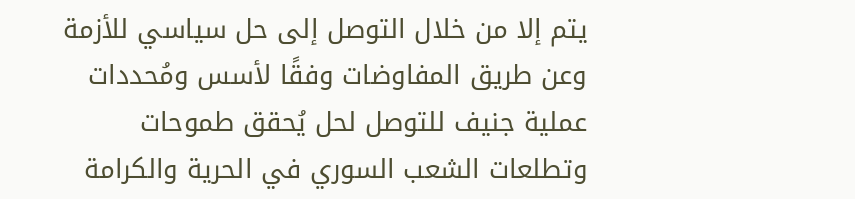يتم إلا من خلال التوصل إلى حل سياسي للأزمة وعن طريق المفاوضات وفقًا لأسس ومُحددات عملية جنيف للتوصل لحل يُحقق طموحات وتطلعات الشعب السوري في الحرية والكرامة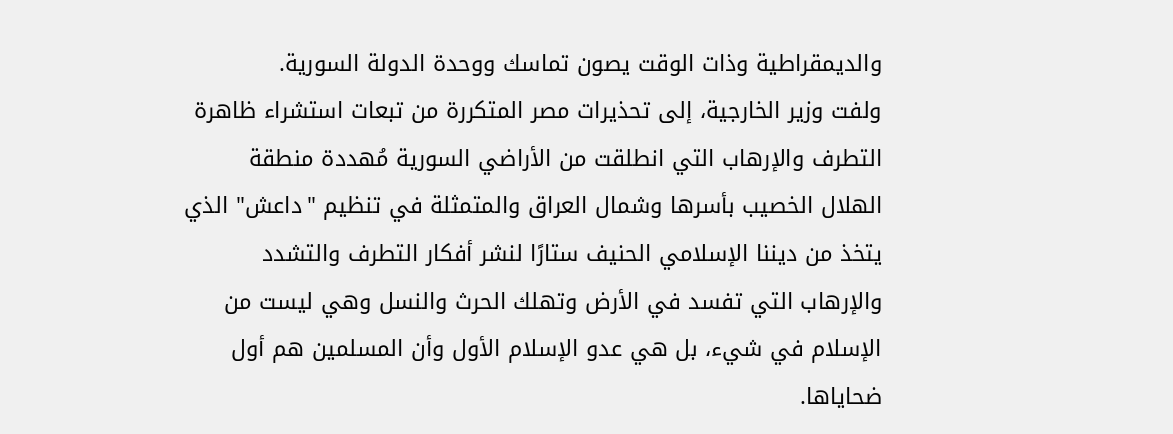والديمقراطية وذات الوقت يصون تماسك ووحدة الدولة السورية.
ولفت وزير الخارجية، إلى تحذيرات مصر المتكررة من تبعات استشراء ظاهرة التطرف والإرهاب التي انطلقت من الأراضي السورية مُهددة منطقة الهلال الخصيب بأسرها وشمال العراق والمتمثلة في تنظيم "داعش" الذي يتخذ من ديننا الإسلامي الحنيف ستارًا لنشر أفكار التطرف والتشدد والإرهاب التي تفسد في الأرض وتهلك الحرث والنسل وهي ليست من الإسلام في شيء، بل هي عدو الإسلام الأول وأن المسلمين هم أول ضحاياها.